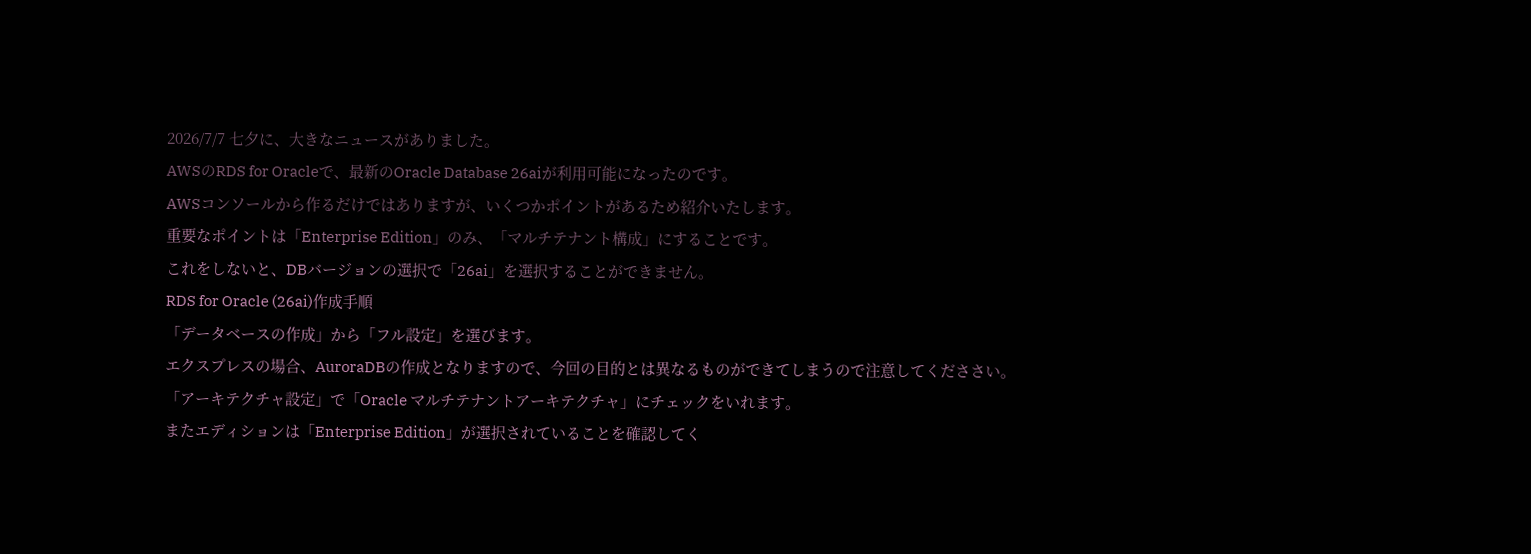2026/7/7 七夕に、大きなニュースがありました。
AWSのRDS for Oracleで、最新のOracle Database 26aiが利用可能になったのです。
AWSコンソールから作るだけではありますが、いくつかポイントがあるため紹介いたします。
重要なポイントは「Enterprise Edition」のみ、「マルチテナント構成」にすることです。
これをしないと、DBバージョンの選択で「26ai」を選択することができません。
RDS for Oracle (26ai)作成手順
「データベースの作成」から「フル設定」を選びます。
エクスプレスの場合、AuroraDBの作成となりますので、今回の目的とは異なるものができてしまうので注意してくだささい。
「アーキテクチャ設定」で「Oracle マルチテナントアーキテクチャ」にチェックをいれます。
またエディションは「Enterprise Edition」が選択されていることを確認してく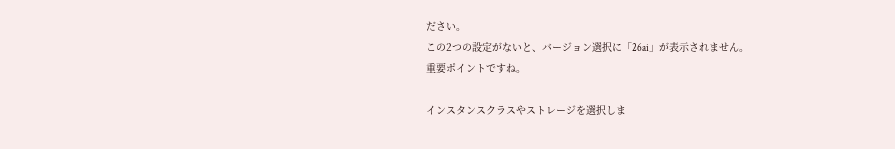ださい。
この2つの設定がないと、バージョン選択に「26ai」が表示されません。
重要ポイントですね。

インスタンスクラスやストレージを選択しま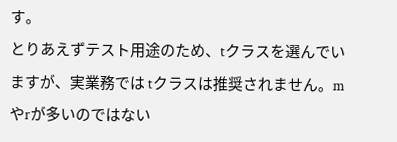す。
とりあえずテスト用途のため、tクラスを選んでいますが、実業務では tクラスは推奨されません。mやrが多いのではない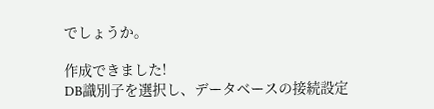でしょうか。

作成できました!
DB識別子を選択し、データベースの接続設定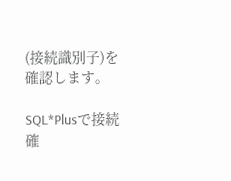(接続識別子)を確認します。

SQL*Plusで接続確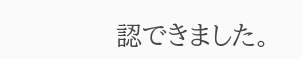認できました。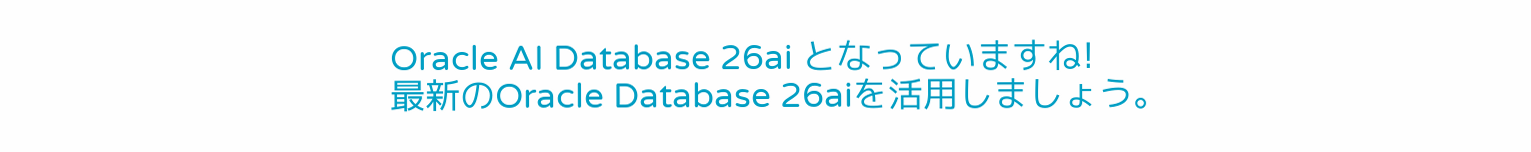Oracle AI Database 26ai となっていますね!
最新のOracle Database 26aiを活用しましょう。